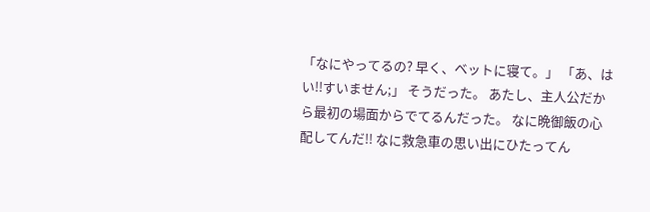「なにやってるの? 早く、ベットに寝て。」 「あ、はい!!すいません;」 そうだった。 あたし、主人公だから最初の場面からでてるんだった。 なに晩御飯の心配してんだ!! なに救急車の思い出にひたってん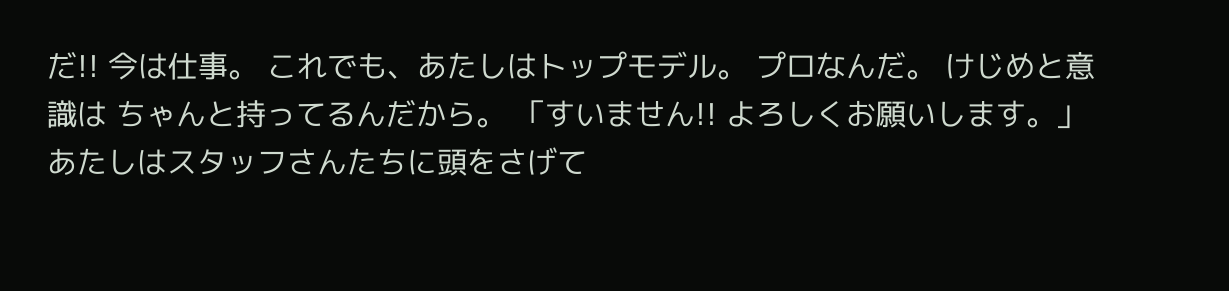だ!! 今は仕事。 これでも、あたしはトップモデル。 プロなんだ。 けじめと意識は ちゃんと持ってるんだから。 「すいません!! よろしくお願いします。」 あたしはスタッフさんたちに頭をさげて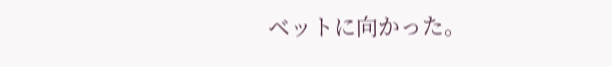ベットに向かった。